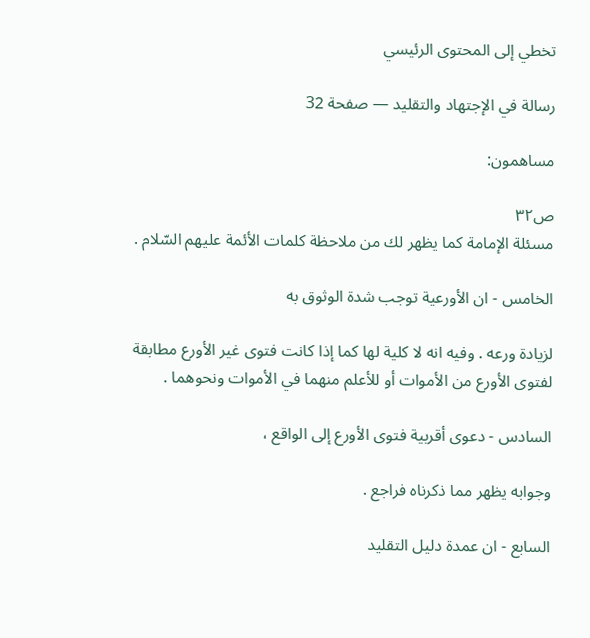تخطي إلى المحتوى الرئيسي

رسالة في الإجتهاد والتقليد — صفحة 32

مساهمون:

ص٣٢
مسئلة الإمامة كما يظهر لك من ملاحظة كلمات الأئمة عليهم السّلام .

الخامس - ان الأورعية توجب شدة الوثوق به

لزيادة ورعه . وفيه انه لا كلية لها كما إذا كانت فتوى غير الأورع مطابقة لفتوى الأورع من الأموات أو للأعلم منهما في الأموات ونحوهما .

السادس - دعوى أقربية فتوى الأورع إلى الواقع ،

وجوابه يظهر مما ذكرناه فراجع .

السابع - ان عمدة دليل التقليد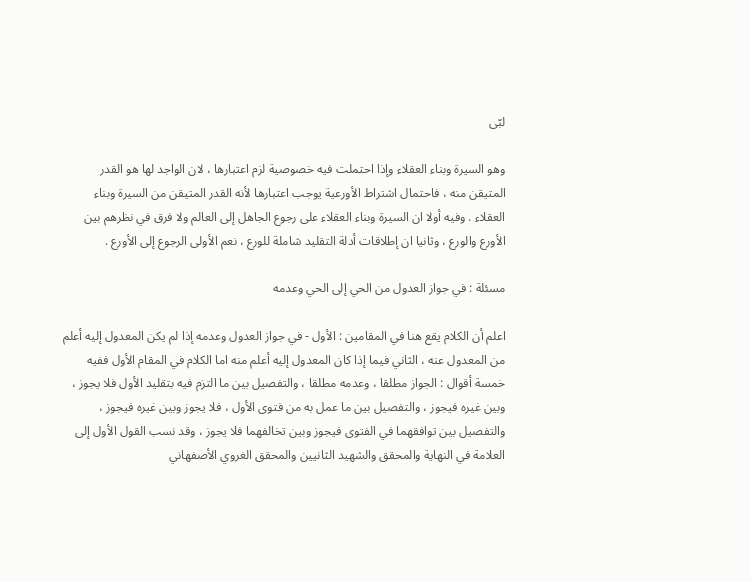لبّى

وهو السيرة وبناء العقلاء وإذا احتملت فيه خصوصية لزم اعتبارها ، لان الواجد لها هو القدر المتيقن منه ، فاحتمال اشتراط الأورعية يوجب اعتبارها لأنه القدر المتيقن من السيرة وبناء العقلاء . وفيه أولا ان السيرة وبناء العقلاء على رجوع الجاهل إلى العالم ولا فرق في نظرهم بين الأورع والورع ، وثانيا ان إطلاقات أدلة التقليد شاملة للورع ، نعم الأولى الرجوع إلى الأورع .

مسئلة : في جواز العدول من الحي إلى الحي وعدمه

اعلم أن الكلام يقع هنا في المقامين : الأول - في جواز العدول وعدمه إذا لم يكن المعدول إليه أعلم من المعدول عنه ، الثاني فيما إذا كان المعدول إليه أعلم منه اما الكلام في المقام الأول ففيه خمسة أقوال : الجواز مطلقا ، وعدمه مطلقا ، والتفصيل بين ما التزم فيه بتقليد الأول فلا يجوز ، وبين غيره فيجوز ، والتفصيل بين ما عمل به من فتوى الأول ، فلا يجوز وبين غيره فيجوز ، والتفصيل بين توافقهما في الفتوى فيجوز وبين تخالفهما فلا يجوز ، وقد نسب القول الأول إلى العلامة في النهاية والمحقق والشهيد الثانيين والمحقق الغروي الأصفهاني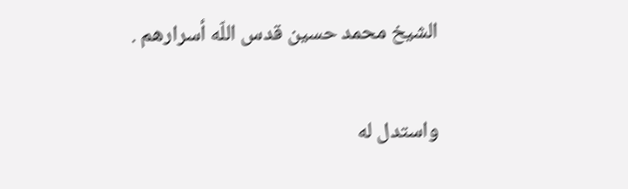الشيخ محمد حسين قدس اللّه أسرارهم .

واستدل له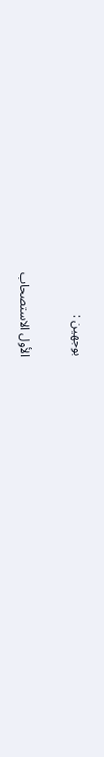بوجهين :

الأول الاستصحاب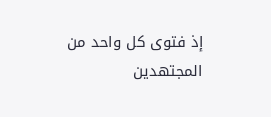إذ فتوى كل واحد من المجتهدين